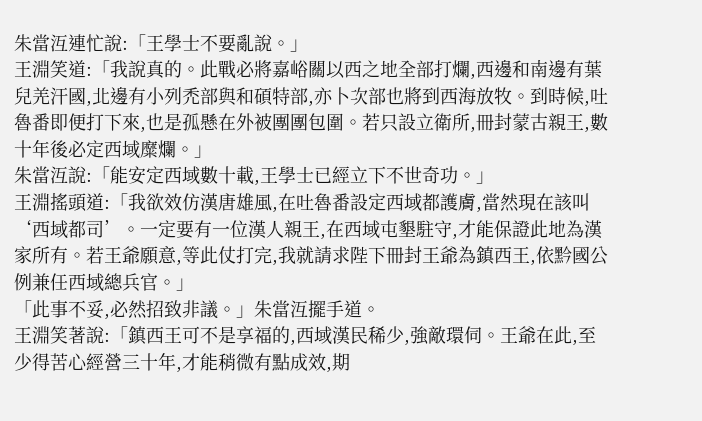朱當沍連忙說:「王學士不要亂說。」
王淵笑道:「我說真的。此戰必將嘉峪關以西之地全部打爛,西邊和南邊有葉兒羌汗國,北邊有小列禿部與和碩特部,亦卜次部也將到西海放牧。到時候,吐魯番即便打下來,也是孤懸在外被團團包圍。若只設立衛所,冊封蒙古親王,數十年後必定西域糜爛。」
朱當沍說:「能安定西域數十載,王學士已經立下不世奇功。」
王淵搖頭道:「我欲效仿漢唐雄風,在吐魯番設定西域都護膚,當然現在該叫‘西域都司’。一定要有一位漢人親王,在西域屯墾駐守,才能保證此地為漢家所有。若王爺願意,等此仗打完,我就請求陛下冊封王爺為鎮西王,依黔國公例兼任西域總兵官。」
「此事不妥,必然招致非議。」朱當沍擺手道。
王淵笑著說:「鎮西王可不是享福的,西域漢民稀少,強敵環伺。王爺在此,至少得苦心經營三十年,才能稍微有點成效,期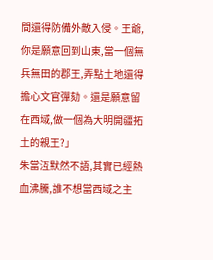間還得防備外敵入侵。王爺,你是願意回到山東,當一個無兵無田的郡王,弄點土地還得擔心文官彈劾。還是願意留在西域,做一個為大明開疆拓土的親王?」
朱當沍默然不語,其實已經熱血沸騰,誰不想當西域之主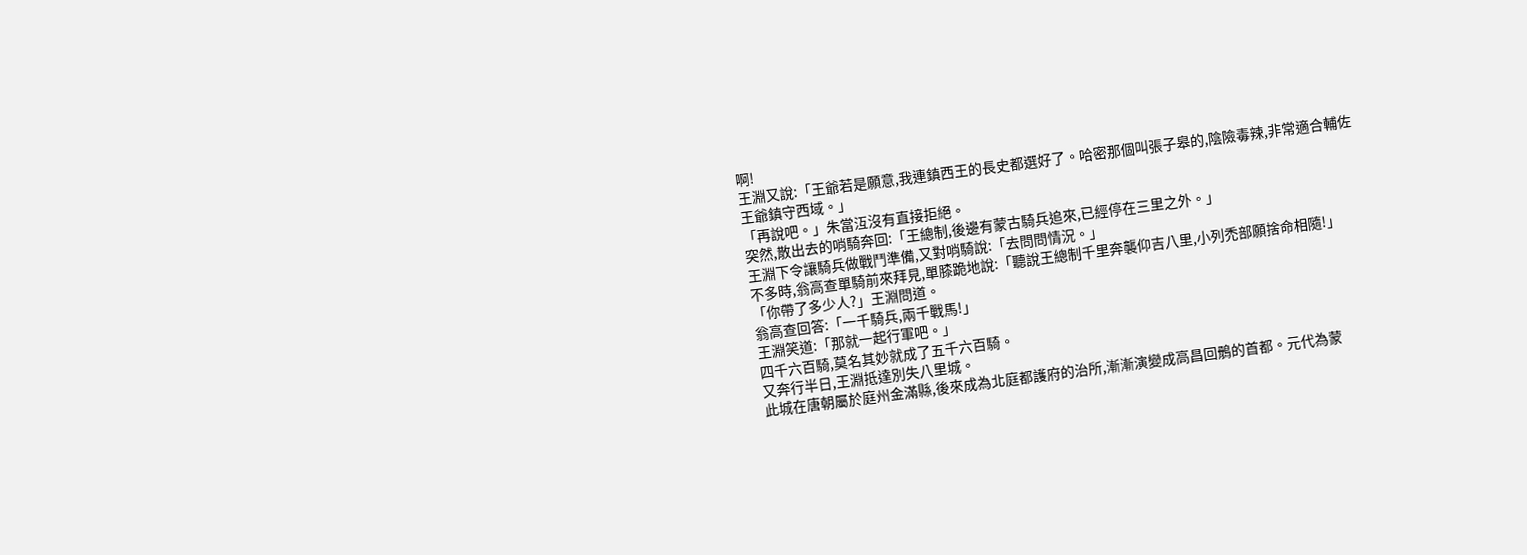啊!
王淵又說:「王爺若是願意,我連鎮西王的長史都選好了。哈密那個叫張子皋的,陰險毒辣,非常適合輔佐王爺鎮守西域。」
「再說吧。」朱當沍沒有直接拒絕。
突然,散出去的哨騎奔回:「王總制,後邊有蒙古騎兵追來,已經停在三里之外。」
王淵下令讓騎兵做戰鬥準備,又對哨騎說:「去問問情況。」
不多時,翁高查單騎前來拜見,單膝跪地說:「聽說王總制千里奔襲仰吉八里,小列禿部願捨命相隨!」
「你帶了多少人?」王淵問道。
翁高查回答:「一千騎兵,兩千戰馬!」
王淵笑道:「那就一起行軍吧。」
四千六百騎,莫名其妙就成了五千六百騎。
又奔行半日,王淵抵達別失八里城。
此城在唐朝屬於庭州金滿縣,後來成為北庭都護府的治所,漸漸演變成高昌回鶻的首都。元代為蒙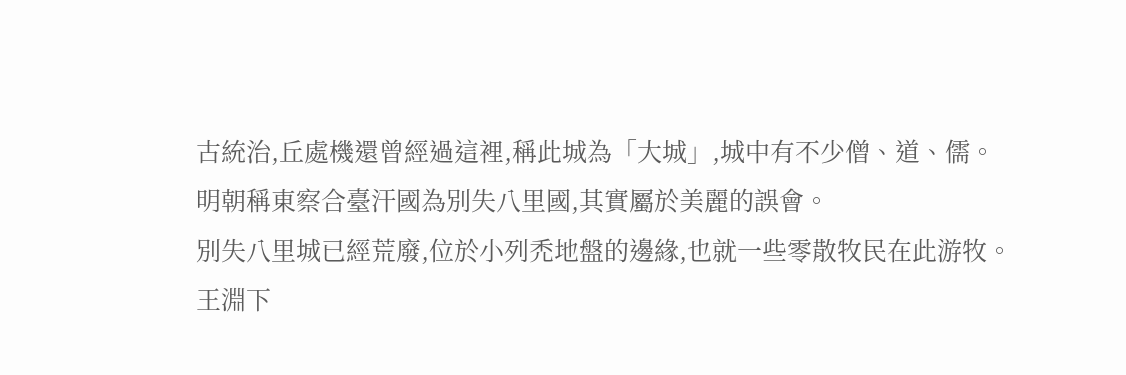古統治,丘處機還曾經過這裡,稱此城為「大城」,城中有不少僧、道、儒。
明朝稱東察合臺汗國為別失八里國,其實屬於美麗的誤會。
別失八里城已經荒廢,位於小列禿地盤的邊緣,也就一些零散牧民在此游牧。
王淵下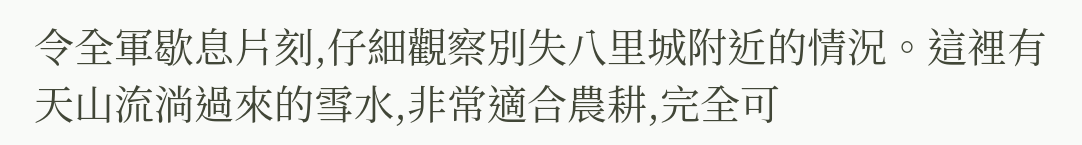令全軍歇息片刻,仔細觀察別失八里城附近的情況。這裡有天山流淌過來的雪水,非常適合農耕,完全可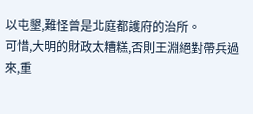以屯墾,難怪曾是北庭都護府的治所。
可惜,大明的財政太糟糕,否則王淵絕對帶兵過來,重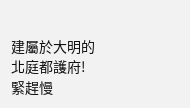建屬於大明的北庭都護府!
緊趕慢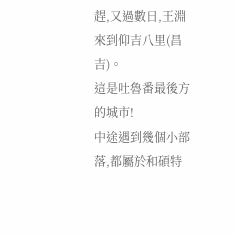趕,又過數日,王淵來到仰吉八里(昌吉)。
這是吐魯番最後方的城市!
中途遇到幾個小部落,都屬於和碩特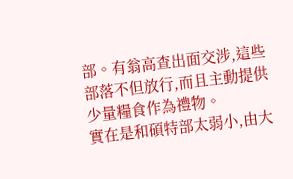部。有翁高查出面交涉,這些部落不但放行,而且主動提供少量糧食作為禮物。
實在是和碩特部太弱小,由大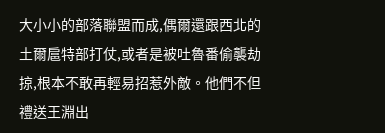大小小的部落聯盟而成,偶爾還跟西北的土爾扈特部打仗,或者是被吐魯番偷襲劫掠,根本不敢再輕易招惹外敵。他們不但禮送王淵出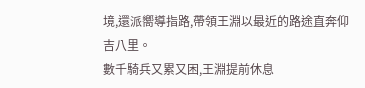境,還派嚮導指路,帶領王淵以最近的路途直奔仰吉八里。
數千騎兵又累又困,王淵提前休息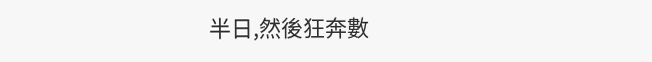半日,然後狂奔數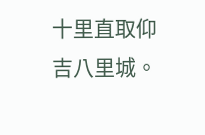十里直取仰吉八里城。